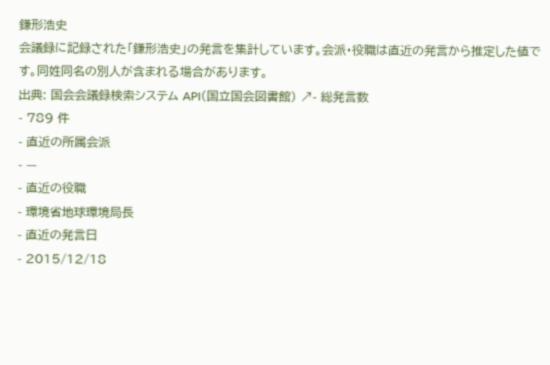鎌形浩史
会議録に記録された「鎌形浩史」の発言を集計しています。会派・役職は直近の発言から推定した値です。同姓同名の別人が含まれる場合があります。
出典: 国会会議録検索システム API(国立国会図書館) ↗- 総発言数
- 789 件
- 直近の所属会派
- —
- 直近の役職
- 環境省地球環境局長
- 直近の発言日
- 2015/12/18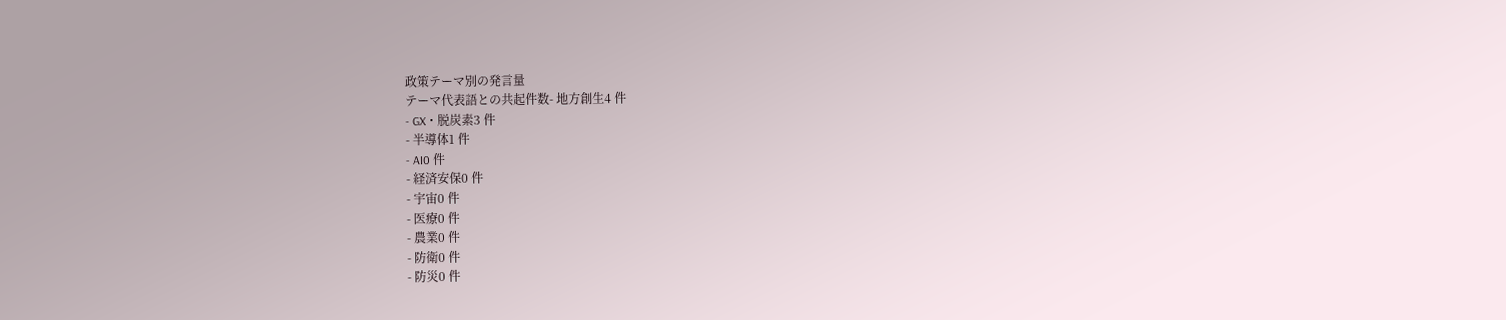政策テーマ別の発言量
テーマ代表語との共起件数- 地方創生4 件
- GX・脱炭素3 件
- 半導体1 件
- AI0 件
- 経済安保0 件
- 宇宙0 件
- 医療0 件
- 農業0 件
- 防衛0 件
- 防災0 件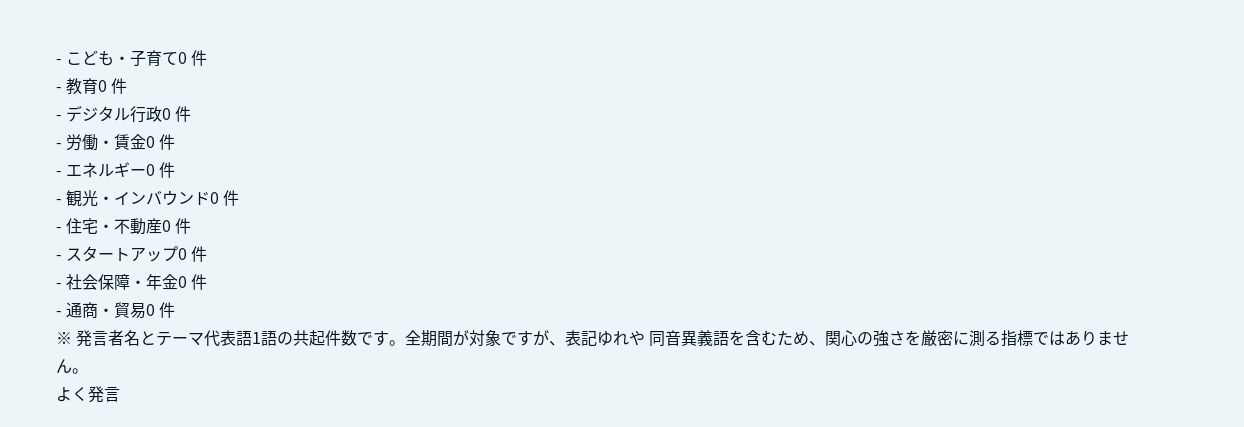- こども・子育て0 件
- 教育0 件
- デジタル行政0 件
- 労働・賃金0 件
- エネルギー0 件
- 観光・インバウンド0 件
- 住宅・不動産0 件
- スタートアップ0 件
- 社会保障・年金0 件
- 通商・貿易0 件
※ 発言者名とテーマ代表語1語の共起件数です。全期間が対象ですが、表記ゆれや 同音異義語を含むため、関心の強さを厳密に測る指標ではありません。
よく発言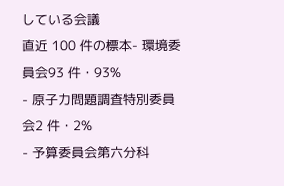している会議
直近 100 件の標本- 環境委員会93 件・93%
- 原子力問題調査特別委員会2 件・2%
- 予算委員会第六分科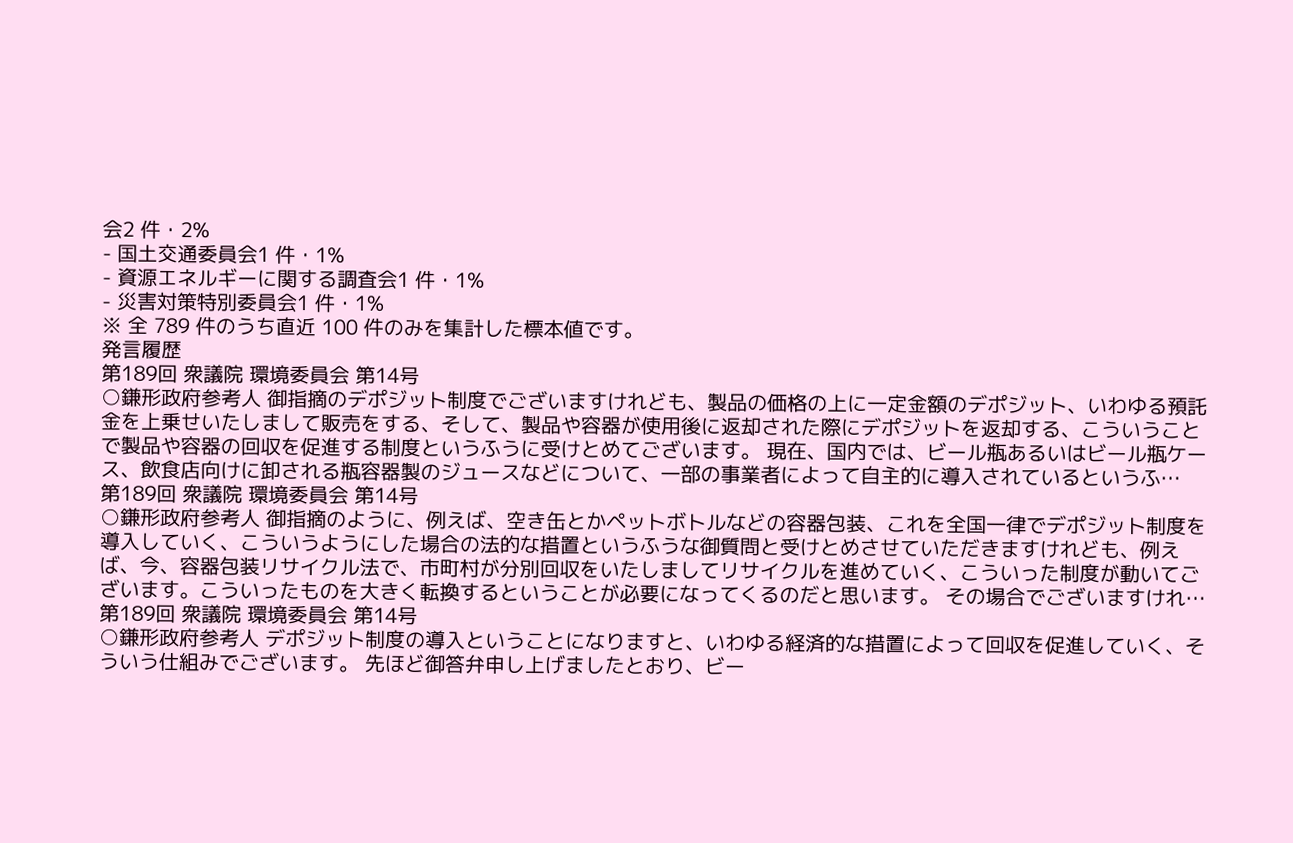会2 件・2%
- 国土交通委員会1 件・1%
- 資源エネルギーに関する調査会1 件・1%
- 災害対策特別委員会1 件・1%
※ 全 789 件のうち直近 100 件のみを集計した標本値です。
発言履歴
第189回 衆議院 環境委員会 第14号
○鎌形政府参考人 御指摘のデポジット制度でございますけれども、製品の価格の上に一定金額のデポジット、いわゆる預託金を上乗せいたしまして販売をする、そして、製品や容器が使用後に返却された際にデポジットを返却する、こういうことで製品や容器の回収を促進する制度というふうに受けとめてございます。 現在、国内では、ビール瓶あるいはビール瓶ケース、飲食店向けに卸される瓶容器製のジュースなどについて、一部の事業者によって自主的に導入されているというふ…
第189回 衆議院 環境委員会 第14号
○鎌形政府参考人 御指摘のように、例えば、空き缶とかペットボトルなどの容器包装、これを全国一律でデポジット制度を導入していく、こういうようにした場合の法的な措置というふうな御質問と受けとめさせていただきますけれども、例えば、今、容器包装リサイクル法で、市町村が分別回収をいたしましてリサイクルを進めていく、こういった制度が動いてございます。こういったものを大きく転換するということが必要になってくるのだと思います。 その場合でございますけれ…
第189回 衆議院 環境委員会 第14号
○鎌形政府参考人 デポジット制度の導入ということになりますと、いわゆる経済的な措置によって回収を促進していく、そういう仕組みでございます。 先ほど御答弁申し上げましたとおり、ビー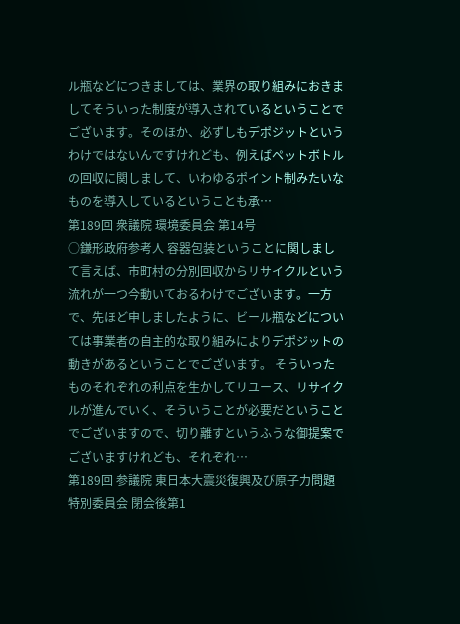ル瓶などにつきましては、業界の取り組みにおきましてそういった制度が導入されているということでございます。そのほか、必ずしもデポジットというわけではないんですけれども、例えばペットボトルの回収に関しまして、いわゆるポイント制みたいなものを導入しているということも承…
第189回 衆議院 環境委員会 第14号
○鎌形政府参考人 容器包装ということに関しまして言えば、市町村の分別回収からリサイクルという流れが一つ今動いておるわけでございます。一方で、先ほど申しましたように、ビール瓶などについては事業者の自主的な取り組みによりデポジットの動きがあるということでございます。 そういったものそれぞれの利点を生かしてリユース、リサイクルが進んでいく、そういうことが必要だということでございますので、切り離すというふうな御提案でございますけれども、それぞれ…
第189回 参議院 東日本大震災復興及び原子力問題特別委員会 閉会後第1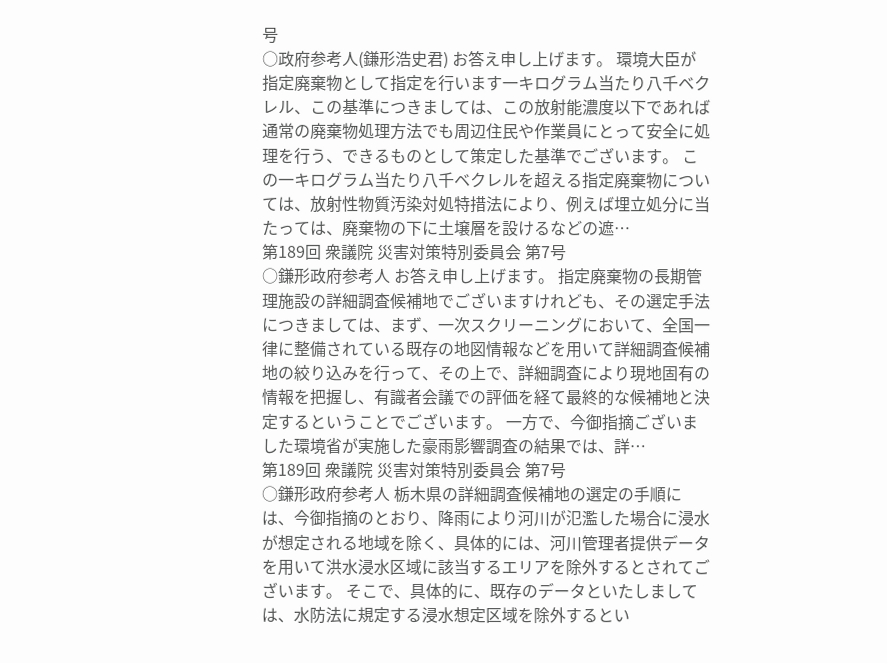号
○政府参考人(鎌形浩史君) お答え申し上げます。 環境大臣が指定廃棄物として指定を行います一キログラム当たり八千ベクレル、この基準につきましては、この放射能濃度以下であれば通常の廃棄物処理方法でも周辺住民や作業員にとって安全に処理を行う、できるものとして策定した基準でございます。 この一キログラム当たり八千ベクレルを超える指定廃棄物については、放射性物質汚染対処特措法により、例えば埋立処分に当たっては、廃棄物の下に土壌層を設けるなどの遮…
第189回 衆議院 災害対策特別委員会 第7号
○鎌形政府参考人 お答え申し上げます。 指定廃棄物の長期管理施設の詳細調査候補地でございますけれども、その選定手法につきましては、まず、一次スクリーニングにおいて、全国一律に整備されている既存の地図情報などを用いて詳細調査候補地の絞り込みを行って、その上で、詳細調査により現地固有の情報を把握し、有識者会議での評価を経て最終的な候補地と決定するということでございます。 一方で、今御指摘ございました環境省が実施した豪雨影響調査の結果では、詳…
第189回 衆議院 災害対策特別委員会 第7号
○鎌形政府参考人 栃木県の詳細調査候補地の選定の手順には、今御指摘のとおり、降雨により河川が氾濫した場合に浸水が想定される地域を除く、具体的には、河川管理者提供データを用いて洪水浸水区域に該当するエリアを除外するとされてございます。 そこで、具体的に、既存のデータといたしましては、水防法に規定する浸水想定区域を除外するとい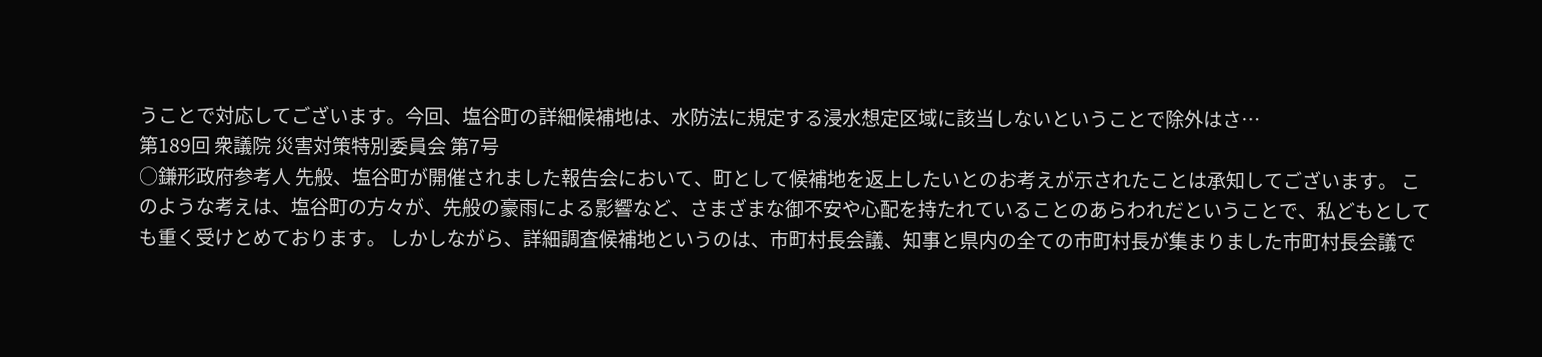うことで対応してございます。今回、塩谷町の詳細候補地は、水防法に規定する浸水想定区域に該当しないということで除外はさ…
第189回 衆議院 災害対策特別委員会 第7号
○鎌形政府参考人 先般、塩谷町が開催されました報告会において、町として候補地を返上したいとのお考えが示されたことは承知してございます。 このような考えは、塩谷町の方々が、先般の豪雨による影響など、さまざまな御不安や心配を持たれていることのあらわれだということで、私どもとしても重く受けとめております。 しかしながら、詳細調査候補地というのは、市町村長会議、知事と県内の全ての市町村長が集まりました市町村長会議で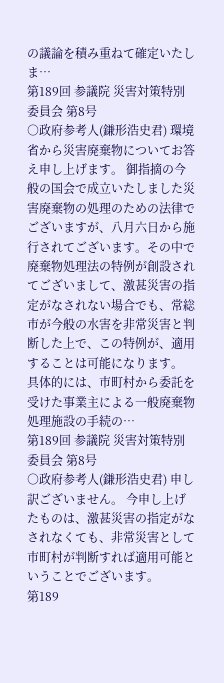の議論を積み重ねて確定いたしま…
第189回 参議院 災害対策特別委員会 第8号
○政府参考人(鎌形浩史君) 環境省から災害廃棄物についてお答え申し上げます。 御指摘の今般の国会で成立いたしました災害廃棄物の処理のための法律でございますが、八月六日から施行されてございます。その中で廃棄物処理法の特例が創設されてございまして、激甚災害の指定がなされない場合でも、常総市が今般の水害を非常災害と判断した上で、この特例が、適用することは可能になります。 具体的には、市町村から委託を受けた事業主による一般廃棄物処理施設の手続の…
第189回 参議院 災害対策特別委員会 第8号
○政府参考人(鎌形浩史君) 申し訳ございません。 今申し上げたものは、激甚災害の指定がなされなくても、非常災害として市町村が判断すれば適用可能ということでございます。
第189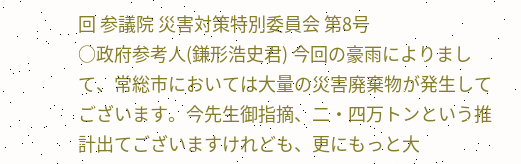回 参議院 災害対策特別委員会 第8号
○政府参考人(鎌形浩史君) 今回の豪雨によりまして、常総市においては大量の災害廃棄物が発生してございます。今先生御指摘、二・四万トンという推計出てございますけれども、更にもっと大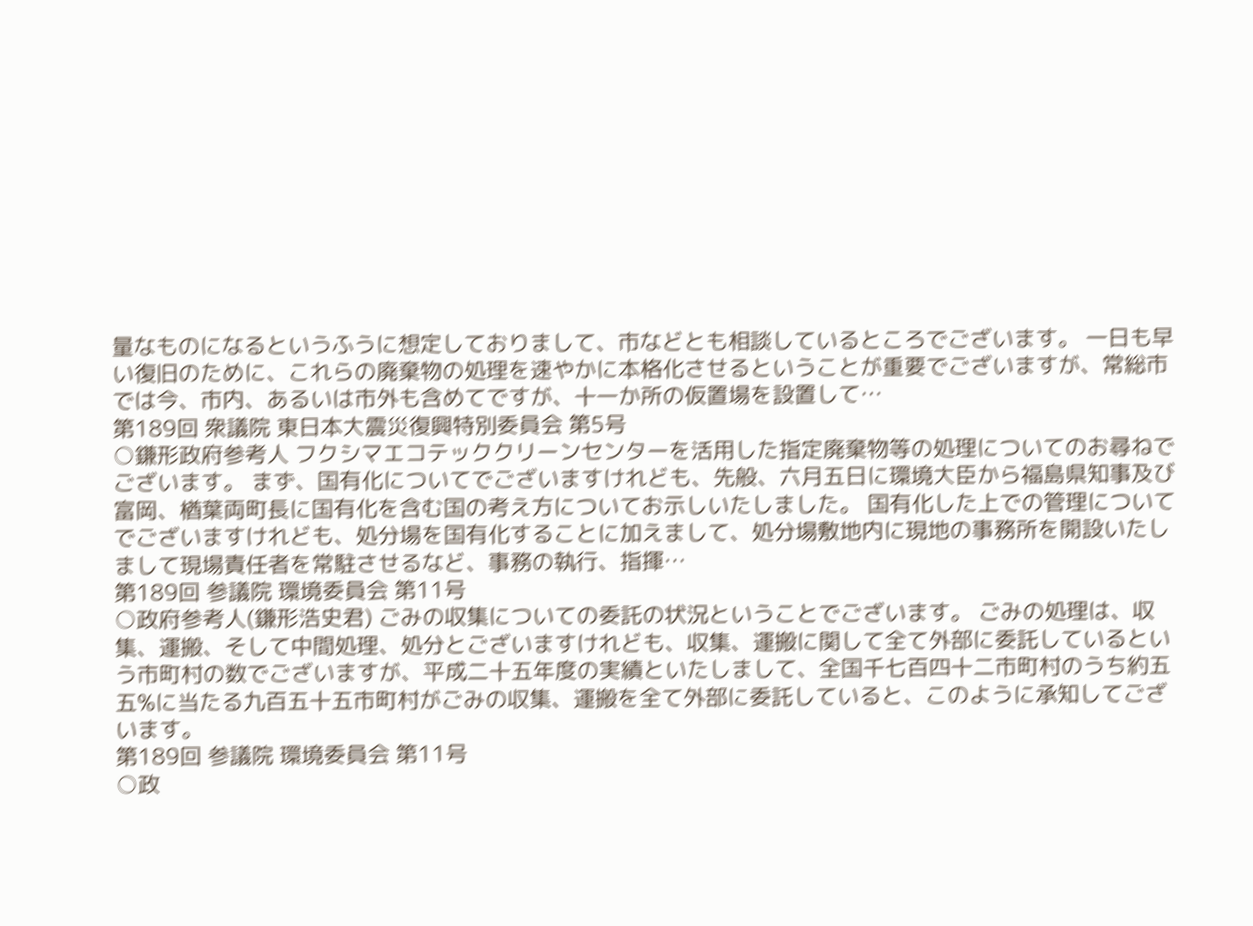量なものになるというふうに想定しておりまして、市などとも相談しているところでございます。 一日も早い復旧のために、これらの廃棄物の処理を速やかに本格化させるということが重要でございますが、常総市では今、市内、あるいは市外も含めてですが、十一か所の仮置場を設置して…
第189回 衆議院 東日本大震災復興特別委員会 第5号
○鎌形政府参考人 フクシマエコテッククリーンセンターを活用した指定廃棄物等の処理についてのお尋ねでございます。 まず、国有化についてでございますけれども、先般、六月五日に環境大臣から福島県知事及び富岡、楢葉両町長に国有化を含む国の考え方についてお示しいたしました。 国有化した上での管理についてでございますけれども、処分場を国有化することに加えまして、処分場敷地内に現地の事務所を開設いたしまして現場責任者を常駐させるなど、事務の執行、指揮…
第189回 参議院 環境委員会 第11号
○政府参考人(鎌形浩史君) ごみの収集についての委託の状況ということでございます。 ごみの処理は、収集、運搬、そして中間処理、処分とございますけれども、収集、運搬に関して全て外部に委託しているという市町村の数でございますが、平成二十五年度の実績といたしまして、全国千七百四十二市町村のうち約五五%に当たる九百五十五市町村がごみの収集、運搬を全て外部に委託していると、このように承知してございます。
第189回 参議院 環境委員会 第11号
○政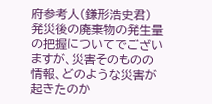府参考人(鎌形浩史君) 発災後の廃棄物の発生量の把握についてでございますが、災害そのものの情報、どのような災害が起きたのか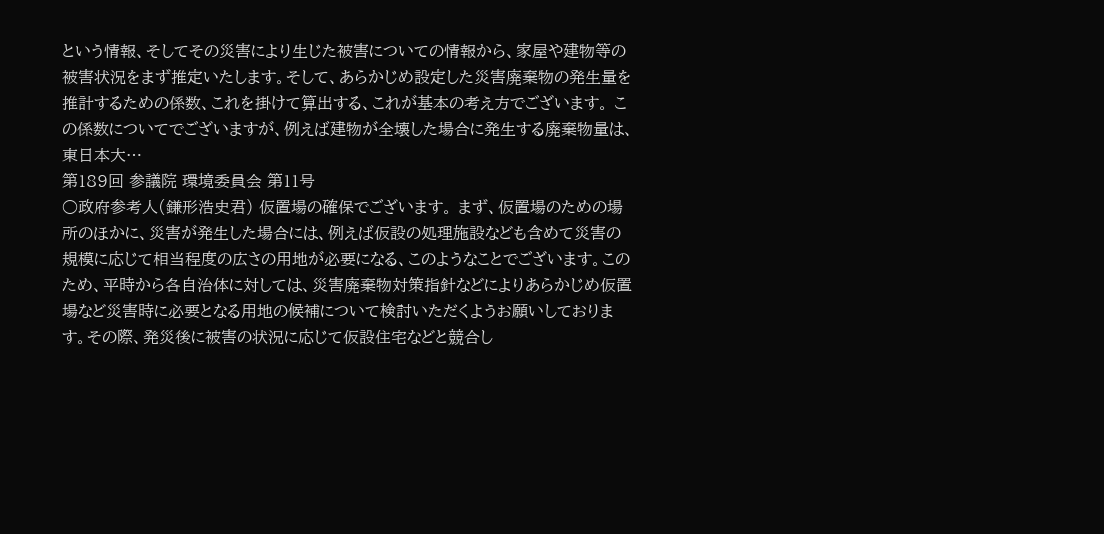という情報、そしてその災害により生じた被害についての情報から、家屋や建物等の被害状況をまず推定いたします。そして、あらかじめ設定した災害廃棄物の発生量を推計するための係数、これを掛けて算出する、これが基本の考え方でございます。 この係数についてでございますが、例えば建物が全壊した場合に発生する廃棄物量は、東日本大…
第189回 参議院 環境委員会 第11号
○政府参考人(鎌形浩史君) 仮置場の確保でございます。 まず、仮置場のための場所のほかに、災害が発生した場合には、例えば仮設の処理施設なども含めて災害の規模に応じて相当程度の広さの用地が必要になる、このようなことでございます。このため、平時から各自治体に対しては、災害廃棄物対策指針などによりあらかじめ仮置場など災害時に必要となる用地の候補について検討いただくようお願いしております。その際、発災後に被害の状況に応じて仮設住宅などと競合し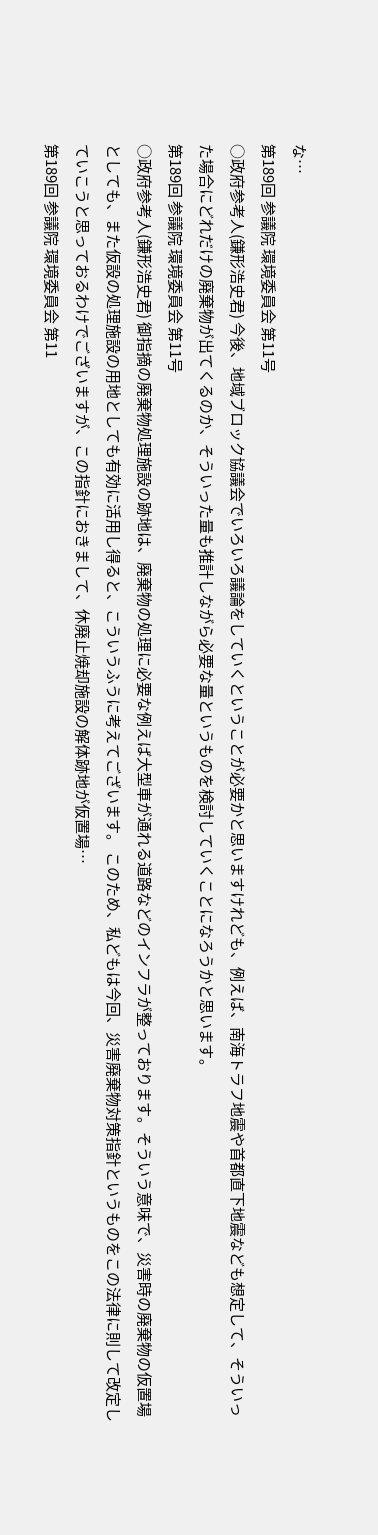な…
第189回 参議院 環境委員会 第11号
○政府参考人(鎌形浩史君) 今後、地域ブロック協議会でいろいろ議論をしていくということが必要かと思いますけれども、例えば、南海トラフ地震や首都直下地震なども想定して、そういった場合にどれだけの廃棄物が出てくるのか、そういった量も推計しながら必要な量というものを検討していくことになろうかと思います。
第189回 参議院 環境委員会 第11号
○政府参考人(鎌形浩史君) 御指摘の廃棄物処理施設の跡地は、廃棄物の処理に必要な例えば大型車が通れる道路などのインフラが整っております。そういう意味で、災害時の廃棄物の仮置場としても、また仮設の処理施設の用地としても有効に活用し得ると、こういうふうに考えてございます。 このため、私どもは今回、災害廃棄物対策指針というものをこの法律に則して改定していこうと思っておるわけでございますが、この指針におきまして、休廃止焼却施設の解体跡地が仮置場…
第189回 参議院 環境委員会 第11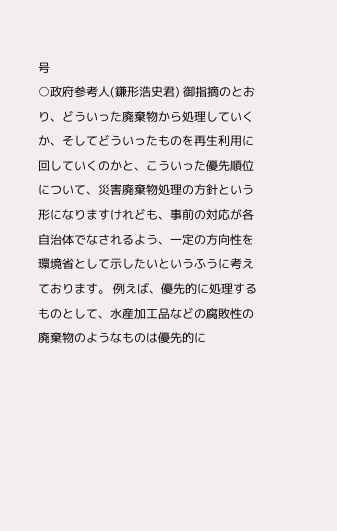号
○政府参考人(鎌形浩史君) 御指摘のとおり、どういった廃棄物から処理していくか、そしてどういったものを再生利用に回していくのかと、こういった優先順位について、災害廃棄物処理の方針という形になりますけれども、事前の対応が各自治体でなされるよう、一定の方向性を環境省として示したいというふうに考えております。 例えば、優先的に処理するものとして、水産加工品などの腐敗性の廃棄物のようなものは優先的に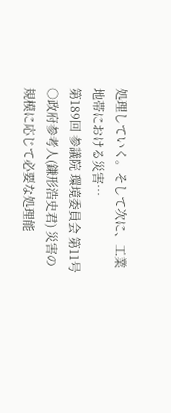処理していく。そして次に、工業地帯における災害…
第189回 参議院 環境委員会 第11号
○政府参考人(鎌形浩史君) 災害の規模に応じて必要な処理能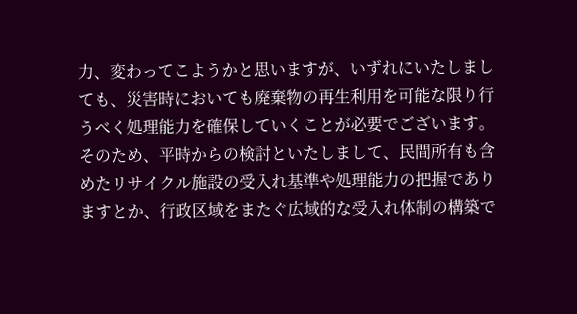力、変わってこようかと思いますが、いずれにいたしましても、災害時においても廃棄物の再生利用を可能な限り行うべく処理能力を確保していくことが必要でございます。 そのため、平時からの検討といたしまして、民間所有も含めたリサイクル施設の受入れ基準や処理能力の把握でありますとか、行政区域をまたぐ広域的な受入れ体制の構築で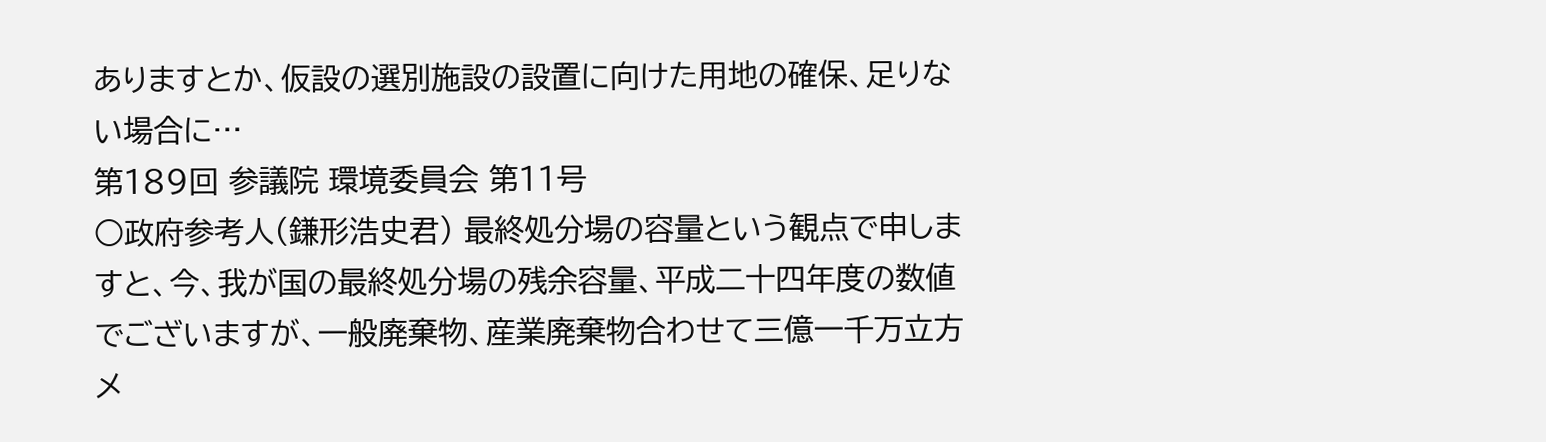ありますとか、仮設の選別施設の設置に向けた用地の確保、足りない場合に…
第189回 参議院 環境委員会 第11号
○政府参考人(鎌形浩史君) 最終処分場の容量という観点で申しますと、今、我が国の最終処分場の残余容量、平成二十四年度の数値でございますが、一般廃棄物、産業廃棄物合わせて三億一千万立方メ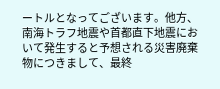ートルとなってございます。他方、南海トラフ地震や首都直下地震において発生すると予想される災害廃棄物につきまして、最終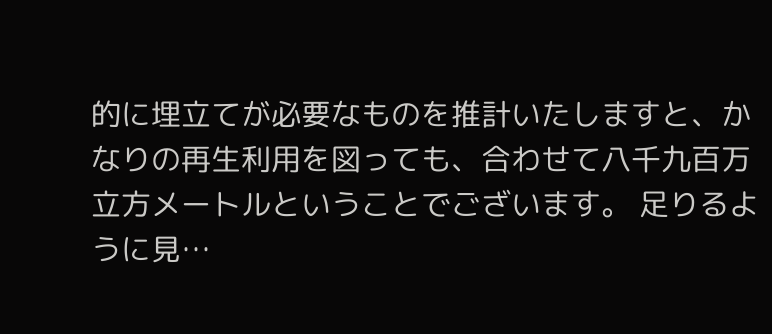的に埋立てが必要なものを推計いたしますと、かなりの再生利用を図っても、合わせて八千九百万立方メートルということでございます。 足りるように見…